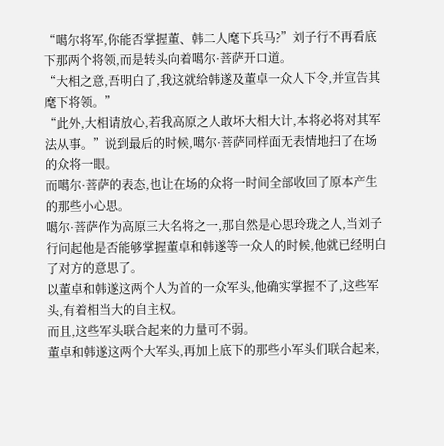“噶尔将军,你能否掌握董、韩二人麾下兵马?”刘子行不再看底下那两个将领,而是转头向着噶尔·菩萨开口道。
“大相之意,吾明白了,我这就给韩遂及董卓一众人下令,并宣告其麾下将领。”
“此外,大相请放心,若我高原之人敢坏大相大计,本将必将对其军法从事。”说到最后的时候,噶尔·菩萨同样面无表情地扫了在场的众将一眼。
而噶尔·菩萨的表态,也让在场的众将一时间全部收回了原本产生的那些小心思。
噶尔·菩萨作为高原三大名将之一,那自然是心思玲珑之人,当刘子行问起他是否能够掌握董卓和韩遂等一众人的时候,他就已经明白了对方的意思了。
以董卓和韩遂这两个人为首的一众军头,他确实掌握不了,这些军头,有着相当大的自主权。
而且,这些军头联合起来的力量可不弱。
董卓和韩遂这两个大军头,再加上底下的那些小军头们联合起来,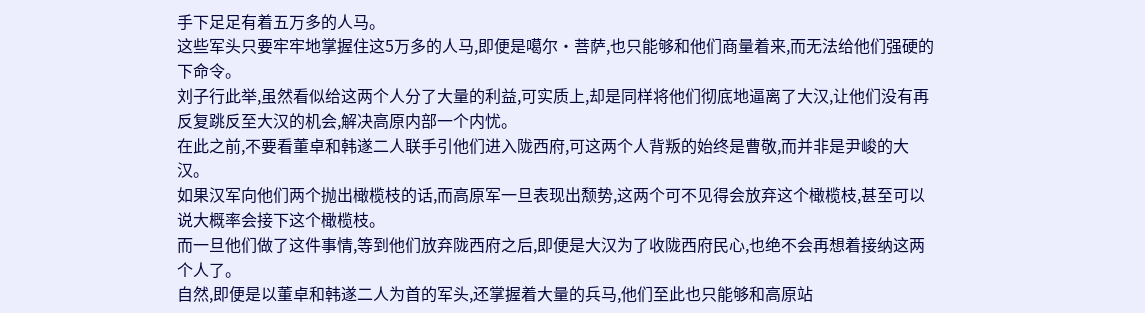手下足足有着五万多的人马。
这些军头只要牢牢地掌握住这5万多的人马,即便是噶尔·菩萨,也只能够和他们商量着来,而无法给他们强硬的下命令。
刘子行此举,虽然看似给这两个人分了大量的利益,可实质上,却是同样将他们彻底地逼离了大汉,让他们没有再反复跳反至大汉的机会,解决高原内部一个内忧。
在此之前,不要看董卓和韩遂二人联手引他们进入陇西府,可这两个人背叛的始终是曹敬,而并非是尹峻的大汉。
如果汉军向他们两个抛出橄榄枝的话,而高原军一旦表现出颓势,这两个可不见得会放弃这个橄榄枝,甚至可以说大概率会接下这个橄榄枝。
而一旦他们做了这件事情,等到他们放弃陇西府之后,即便是大汉为了收陇西府民心,也绝不会再想着接纳这两个人了。
自然,即便是以董卓和韩遂二人为首的军头,还掌握着大量的兵马,他们至此也只能够和高原站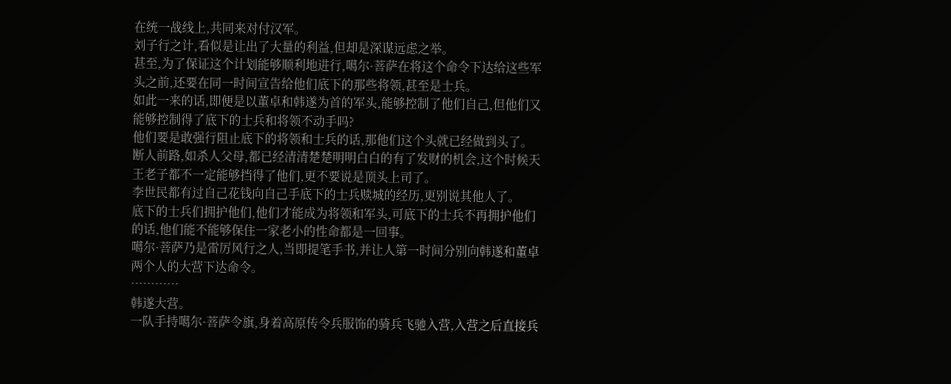在统一战线上,共同来对付汉军。
刘子行之计,看似是让出了大量的利益,但却是深谋远虑之举。
甚至,为了保证这个计划能够顺利地进行,噶尔·菩萨在将这个命令下达给这些军头之前,还要在同一时间宣告给他们底下的那些将领,甚至是士兵。
如此一来的话,即便是以董卓和韩遂为首的军头,能够控制了他们自己,但他们又能够控制得了底下的士兵和将领不动手吗?
他们要是敢强行阻止底下的将领和士兵的话,那他们这个头就已经做到头了。
断人前路,如杀人父母,都已经清清楚楚明明白白的有了发财的机会,这个时候天王老子都不一定能够挡得了他们,更不要说是顶头上司了。
李世民都有过自己花钱向自己手底下的士兵赎城的经历,更别说其他人了。
底下的士兵们拥护他们,他们才能成为将领和军头,可底下的士兵不再拥护他们的话,他们能不能够保住一家老小的性命都是一回事。
噶尔·菩萨乃是雷厉风行之人,当即提笔手书,并让人第一时间分别向韩遂和董卓两个人的大营下达命令。
…………
韩遂大营。
一队手持噶尔·菩萨令旗,身着高原传令兵服饰的骑兵飞驰入营,入营之后直接兵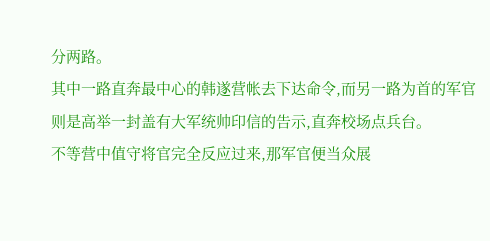分两路。
其中一路直奔最中心的韩遂营帐去下达命令,而另一路为首的军官则是高举一封盖有大军统帅印信的告示,直奔校场点兵台。
不等营中值守将官完全反应过来,那军官便当众展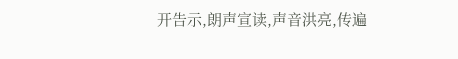开告示,朗声宣读,声音洪亮,传遍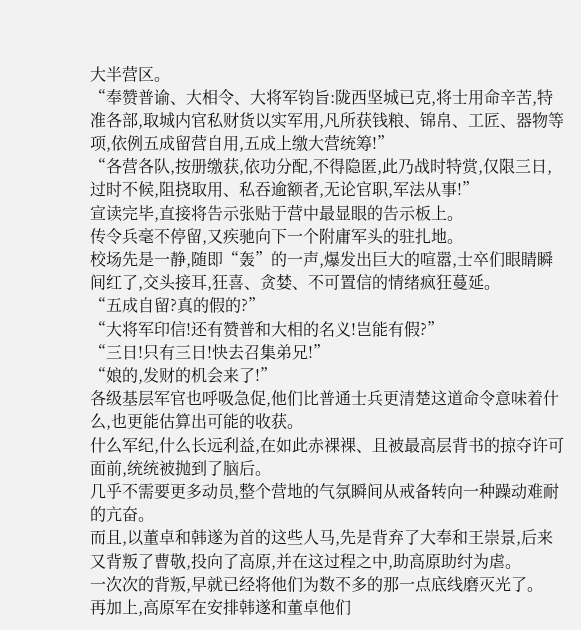大半营区。
“奉赞普谕、大相令、大将军钧旨:陇西坚城已克,将士用命辛苦,特准各部,取城内官私财货以实军用,凡所获钱粮、锦帛、工匠、器物等项,依例五成留营自用,五成上缴大营统筹!”
“各营各队,按册缴获,依功分配,不得隐匿,此乃战时特赏,仅限三日,过时不候,阻挠取用、私吞逾额者,无论官职,军法从事!”
宣读完毕,直接将告示张贴于营中最显眼的告示板上。
传令兵毫不停留,又疾驰向下一个附庸军头的驻扎地。
校场先是一静,随即“轰”的一声,爆发出巨大的喧嚣,士卒们眼睛瞬间红了,交头接耳,狂喜、贪婪、不可置信的情绪疯狂蔓延。
“五成自留?真的假的?”
“大将军印信!还有赞普和大相的名义!岂能有假?”
“三日!只有三日!快去召集弟兄!”
“娘的,发财的机会来了!”
各级基层军官也呼吸急促,他们比普通士兵更清楚这道命令意味着什么,也更能估算出可能的收获。
什么军纪,什么长远利益,在如此赤裸裸、且被最高层背书的掠夺许可面前,统统被抛到了脑后。
几乎不需要更多动员,整个营地的气氛瞬间从戒备转向一种躁动难耐的亢奋。
而且,以董卓和韩遂为首的这些人马,先是背弃了大奉和王崇景,后来又背叛了曹敬,投向了高原,并在这过程之中,助高原助纣为虐。
一次次的背叛,早就已经将他们为数不多的那一点底线磨灭光了。
再加上,高原军在安排韩遂和董卓他们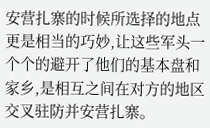安营扎寨的时候所选择的地点更是相当的巧妙,让这些军头一个个的避开了他们的基本盘和家乡,是相互之间在对方的地区交叉驻防并安营扎寨。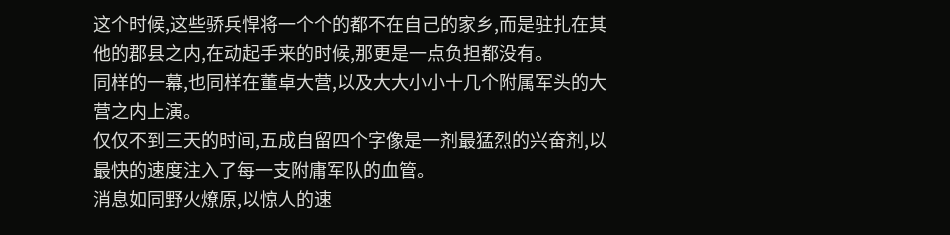这个时候,这些骄兵悍将一个个的都不在自己的家乡,而是驻扎在其他的郡县之内,在动起手来的时候,那更是一点负担都没有。
同样的一幕,也同样在董卓大营,以及大大小小十几个附属军头的大营之内上演。
仅仅不到三天的时间,五成自留四个字像是一剂最猛烈的兴奋剂,以最快的速度注入了每一支附庸军队的血管。
消息如同野火燎原,以惊人的速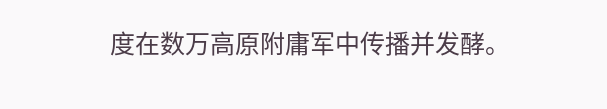度在数万高原附庸军中传播并发酵。